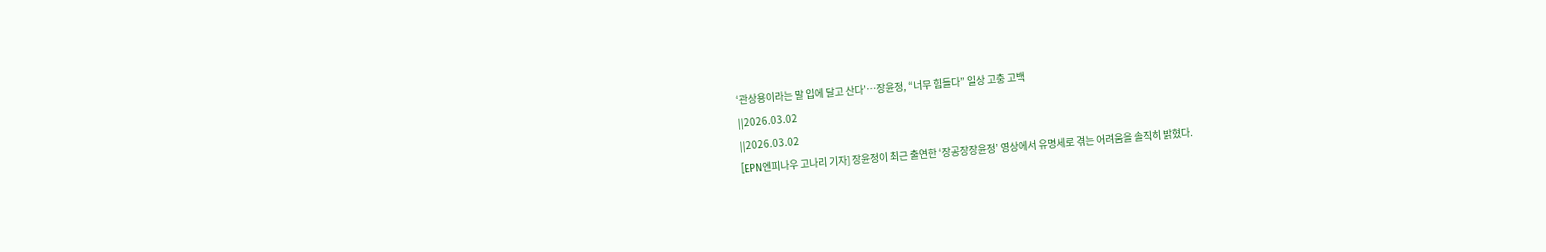‘관상용이라는 말 입에 달고 산다’…장윤정, “너무 힘들다” 일상 고충 고백
||2026.03.02
||2026.03.02
[EPN엔피나우 고나리 기자] 장윤정이 최근 출연한 ‘장공장장윤정’ 영상에서 유명세로 겪는 어려움을 솔직히 밝혔다.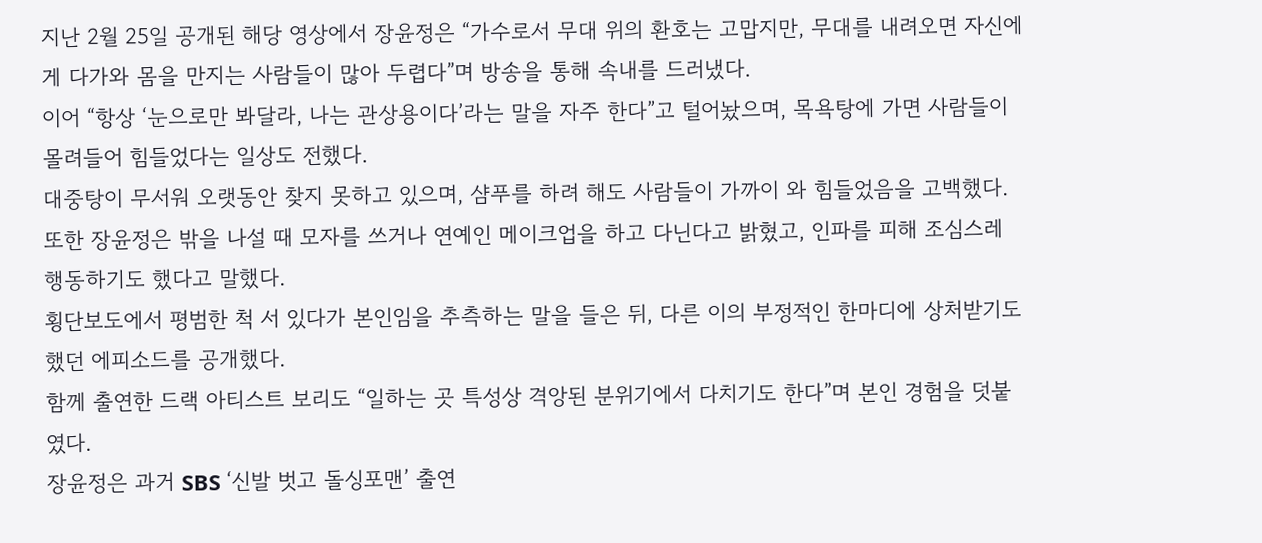지난 2월 25일 공개된 해당 영상에서 장윤정은 “가수로서 무대 위의 환호는 고맙지만, 무대를 내려오면 자신에게 다가와 몸을 만지는 사람들이 많아 두렵다”며 방송을 통해 속내를 드러냈다.
이어 “항상 ‘눈으로만 봐달라, 나는 관상용이다’라는 말을 자주 한다”고 털어놨으며, 목욕탕에 가면 사람들이 몰려들어 힘들었다는 일상도 전했다.
대중탕이 무서워 오랫동안 찾지 못하고 있으며, 샴푸를 하려 해도 사람들이 가까이 와 힘들었음을 고백했다.
또한 장윤정은 밖을 나설 때 모자를 쓰거나 연예인 메이크업을 하고 다닌다고 밝혔고, 인파를 피해 조심스레 행동하기도 했다고 말했다.
횡단보도에서 평범한 척 서 있다가 본인임을 추측하는 말을 들은 뒤, 다른 이의 부정적인 한마디에 상처받기도 했던 에피소드를 공개했다.
함께 출연한 드랙 아티스트 보리도 “일하는 곳 특성상 격앙된 분위기에서 다치기도 한다”며 본인 경험을 덧붙였다.
장윤정은 과거 SBS ‘신발 벗고 돌싱포맨’ 출연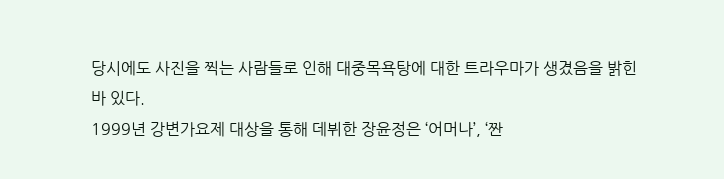당시에도 사진을 찍는 사람들로 인해 대중목욕탕에 대한 트라우마가 생겼음을 밝힌 바 있다.
1999년 강변가요제 대상을 통해 데뷔한 장윤정은 ‘어머나’, ‘짠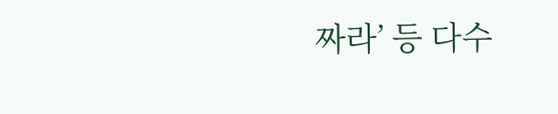짜라’ 등 다수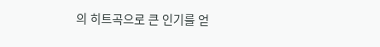의 히트곡으로 큰 인기를 얻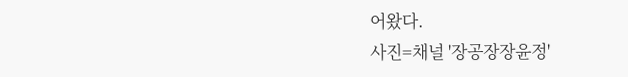어왔다.
사진=채널 '장공장장윤정'